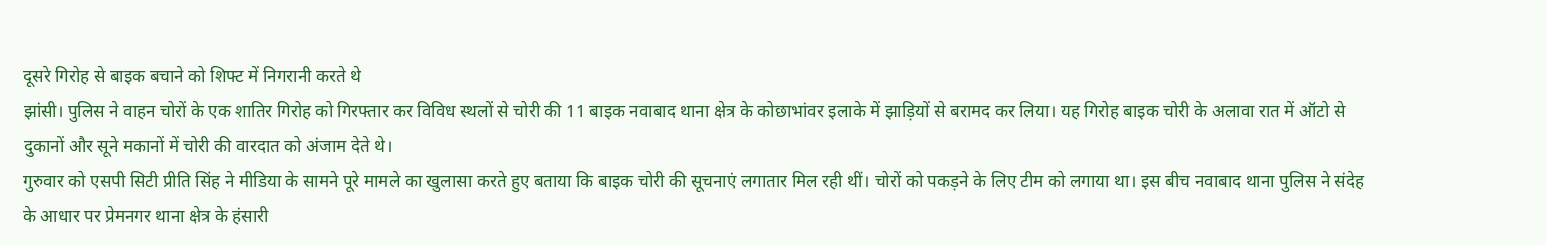दूसरे गिरोह से बाइक बचाने को शिफ्ट में निगरानी करते थे
झांसी। पुलिस ने वाहन चोरों के एक शातिर गिरोह को गिरफ्तार कर विविध स्थलों से चोरी की 11 बाइक नवाबाद थाना क्षेत्र के कोछाभांवर इलाके में झाड़ियों से बरामद कर लिया। यह गिरोह बाइक चोरी के अलावा रात में ऑटो से दुकानों और सूने मकानों में चोरी की वारदात को अंजाम देते थे।
गुरुवार को एसपी सिटी प्रीति सिंह ने मीडिया के सामने पूरे मामले का खुलासा करते हुए बताया कि बाइक चोरी की सूचनाएं लगातार मिल रही थीं। चोरों को पकड़ने के लिए टीम को लगाया था। इस बीच नवाबाद थाना पुलिस ने संदेह के आधार पर प्रेमनगर थाना क्षेत्र के हंसारी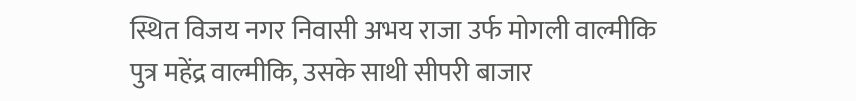स्थित विजय नगर निवासी अभय राजा उर्फ मोगली वाल्मीकि पुत्र महेंद्र वाल्मीकि, उसके साथी सीपरी बाजार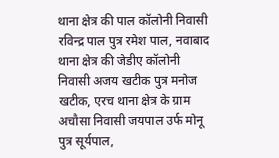थाना क्षेत्र की पाल कॉलोनी निवासी रविन्द्र पाल पुत्र रमेश पाल, नवाबाद थाना क्षेत्र की जेडीए कॉलोनी निवासी अजय खटीक पुत्र मनोज खटीक, एरच थाना क्षेत्र के ग्राम अचौसा निवासी जयपाल उर्फ मोनू पुत्र सूर्यपाल,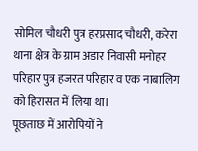सोमिल चौधरी पुत्र हरप्रसाद चौधरी, करेरा थाना क्षेत्र के ग्राम अडार निवासी मनोहर परिहार पुत्र हजरत परिहार व एक नाबालिग को हिरासत में लिया था।
पूछताछ में आरोपियों ने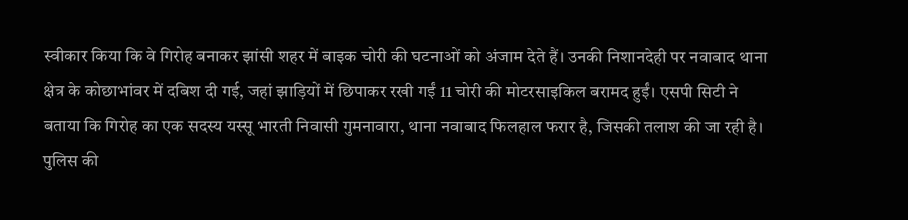स्वीकार किया कि वे गिरोह बनाकर झांसी शहर में बाइक चोरी की घटनाओं को अंजाम देते हैं। उनकी निशानदेही पर नवाबाद थाना क्षेत्र के कोछाभांवर में दबिश दी गई, जहां झाड़ियों में छिपाकर रखी गईं 11 चोरी की मोटरसाइकिल बरामद हुईं। एसपी सिटी ने बताया कि गिरोह का एक सदस्य यस्सू भारती निवासी गुमनावारा, थाना नवाबाद फिलहाल फरार है, जिसकी तलाश की जा रही है।
पुलिस की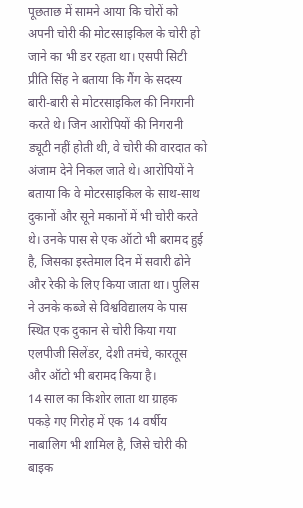पूछताछ में सामने आया कि चोरों को अपनी चोरी की मोटरसाइकिल के चोरी हो जाने का भी डर रहता था। एसपी सिटी प्रीति सिंह ने बताया कि गैंग के सदस्य बारी-बारी से मोटरसाइकिल की निगरानी करते थे। जिन आरोपियों की निगरानी ड्यूटी नहीं होती थी, वे चोरी की वारदात को अंजाम देने निकल जाते थे। आरोपियों ने बताया कि वे मोटरसाइकिल के साथ-साथ दुकानों और सूने मकानों में भी चोरी करते थे। उनके पास से एक ऑटो भी बरामद हुई है, जिसका इस्तेमाल दिन में सवारी ढोने और रेकी के लिए किया जाता था। पुलिस ने उनके कब्जे से विश्वविद्यालय के पास स्थित एक दुकान से चोरी किया गया एलपीजी सिलेंडर, देशी तमंचे, कारतूस और ऑटो भी बरामद किया है।
14 साल का किशोर लाता था ग्राहक
पकड़े गए गिरोह में एक 14 वर्षीय नाबालिग भी शामिल है, जिसे चोरी की बाइक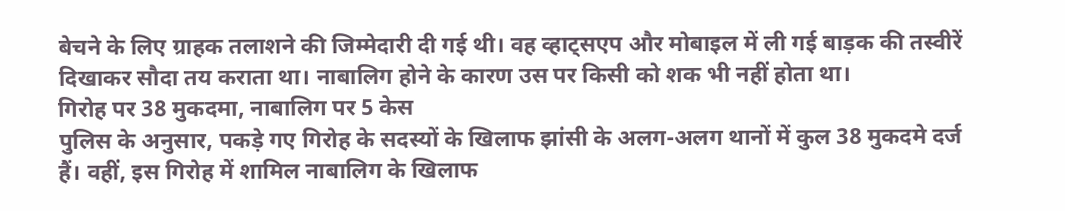बेचने के लिए ग्राहक तलाशने की जिम्मेदारी दी गई थी। वह व्हाट्सएप और मोबाइल में ली गई बाड़क की तस्वीरें दिखाकर सौदा तय कराता था। नाबालिग होने के कारण उस पर किसी को शक भी नहीं होता था।
गिरोह पर 38 मुकदमा, नाबालिग पर 5 केस
पुलिस के अनुसार, पकड़े गए गिरोह के सदस्यों के खिलाफ झांसी के अलग-अलग थानों में कुल 38 मुकदमे दर्ज हैं। वहीं, इस गिरोह में शामिल नाबालिग के खिलाफ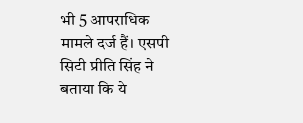भी 5 आपराधिक मामले दर्ज हैं। एसपी सिटी प्रीति सिंह ने बताया कि ये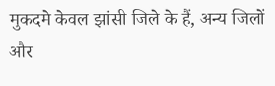मुकदमे केवल झांसी जिले के हैं, अन्य जिलों और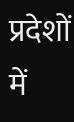प्रदेशों में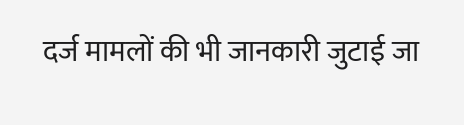दर्ज मामलों की भी जानकारी जुटाई जा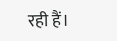रही हैं।